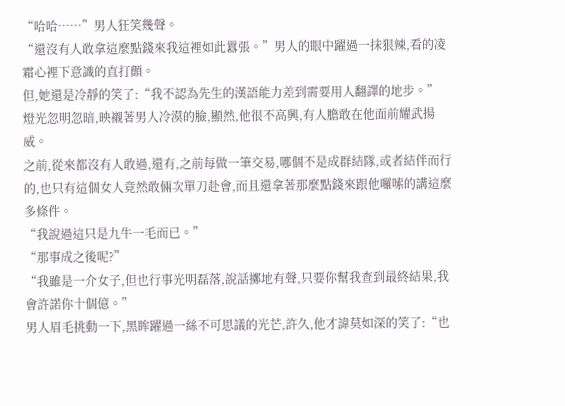“哈哈……”男人狂笑幾聲。
“還沒有人敢拿這麼點錢來我這裡如此囂張。”男人的眼中躍過一抹狠辣,看的凌霜心裡下意識的直打顫。
但,她還是冷靜的笑了:“我不認為先生的漢語能力差到需要用人翻譯的地步。”
燈光忽明忽暗,映襯著男人冷漠的臉,顯然,他很不高興,有人膽敢在他面前耀武揚威。
之前,從來都沒有人敢過,還有,之前每做一筆交易,哪個不是成群結隊,或者結伴而行的,也只有這個女人竟然敢倆次單刀赴會,而且還拿著那麼點錢來跟他囉嗦的講這麼多條件。
“我說過這只是九牛一毛而已。”
“那事成之後呢?”
“我雖是一介女子,但也行事光明磊落,說話擲地有聲,只要你幫我查到最終結果,我會許諾你十個億。”
男人眉毛挑動一下,黑眸躍過一絲不可思議的光芒,許久,他才諱莫如深的笑了:“也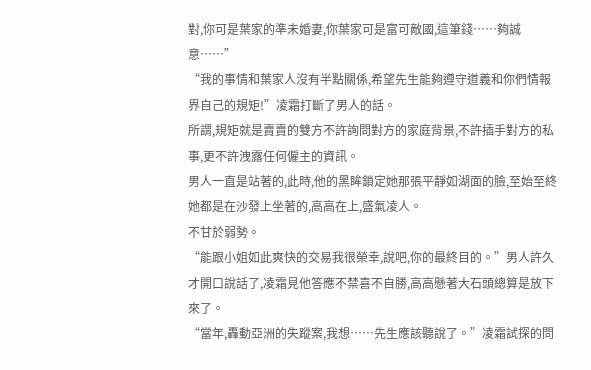對,你可是葉家的準未婚妻,你葉家可是富可敵國,這筆錢……夠誠意……”
“我的事情和葉家人沒有半點關係,希望先生能夠遵守道義和你們情報界自己的規矩!”凌霜打斷了男人的話。
所謂,規矩就是賣賣的雙方不許詢問對方的家庭背景,不許插手對方的私事,更不許洩露任何僱主的資訊。
男人一直是站著的,此時,他的黑眸鎖定她那張平靜如湖面的臉,至始至終她都是在沙發上坐著的,高高在上,盛氣凌人。
不甘於弱勢。
“能跟小姐如此爽快的交易我很榮幸,說吧,你的最終目的。”男人許久才開口說話了,凌霜見他答應不禁喜不自勝,高高懸著大石頭總算是放下來了。
“當年,轟動亞洲的失蹤案,我想……先生應該聽說了。”凌霜試探的問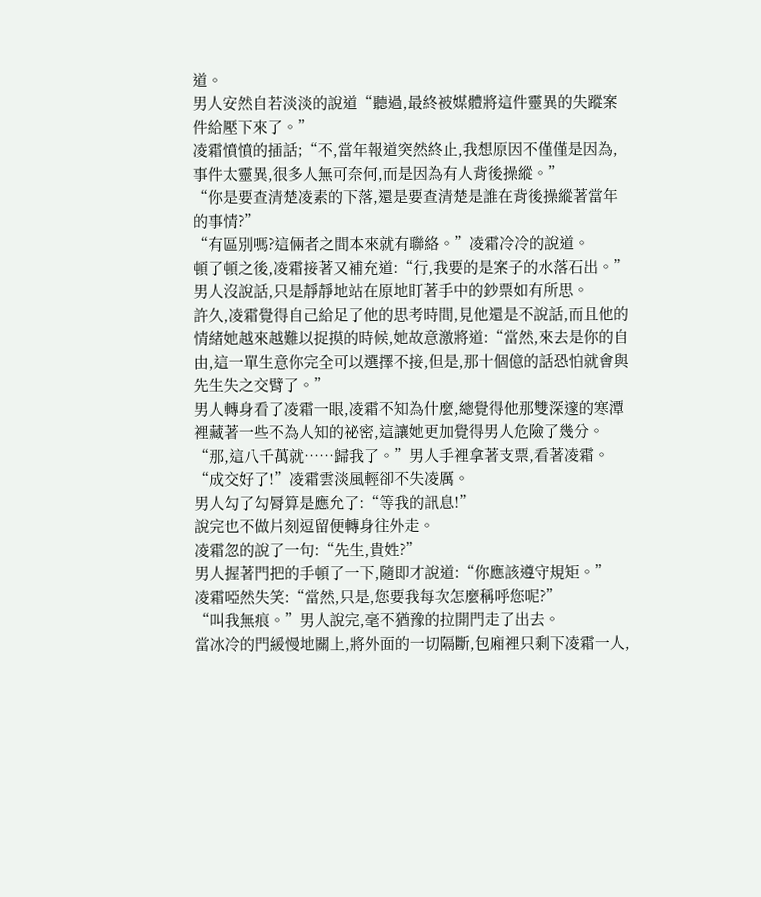道。
男人安然自若淡淡的說道“聽過,最終被媒體將這件靈異的失蹤案件給壓下來了。”
凌霜憤憤的插話;“不,當年報道突然終止,我想原因不僅僅是因為,事件太靈異,很多人無可奈何,而是因為有人背後操縱。”
“你是要查清楚凌素的下落,還是要查清楚是誰在背後操縱著當年的事情?”
“有區別嗎?這倆者之間本來就有聯絡。”凌霜冷冷的說道。
頓了頓之後,凌霜接著又補充道:“行,我要的是案子的水落石出。”
男人沒說話,只是靜靜地站在原地盯著手中的鈔票如有所思。
許久,凌霜覺得自己給足了他的思考時間,見他還是不說話,而且他的情緒她越來越難以捉摸的時候,她故意激將道:“當然,來去是你的自由,這一單生意你完全可以選擇不接,但是,那十個億的話恐怕就會與先生失之交臂了。”
男人轉身看了凌霜一眼,凌霜不知為什麼,總覺得他那雙深邃的寒潭裡藏著一些不為人知的祕密,這讓她更加覺得男人危險了幾分。
“那,這八千萬就……歸我了。”男人手裡拿著支票,看著凌霜。
“成交好了!”凌霜雲淡風輕卻不失凌厲。
男人勾了勾脣算是應允了:“等我的訊息!”
說完也不做片刻逗留便轉身往外走。
凌霜忽的說了一句:“先生,貴姓?”
男人握著門把的手頓了一下,隨即才說道:“你應該遵守規矩。”
凌霜啞然失笑:“當然,只是,您要我每次怎麼稱呼您呢?”
“叫我無痕。”男人說完,毫不猶豫的拉開門走了出去。
當冰冷的門緩慢地關上,將外面的一切隔斷,包廂裡只剩下凌霜一人,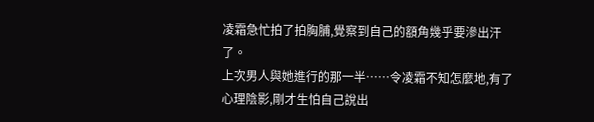凌霜急忙拍了拍胸脯,覺察到自己的額角幾乎要滲出汗了。
上次男人與她進行的那一半……令凌霜不知怎麼地,有了心理陰影,剛才生怕自己說出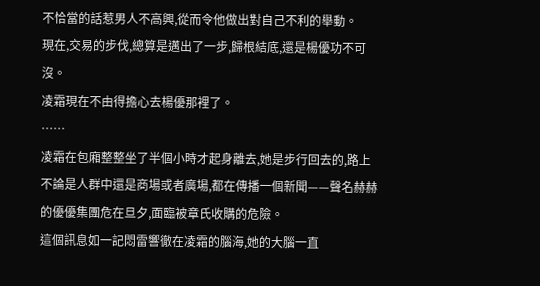不恰當的話惹男人不高興,從而令他做出對自己不利的舉動。
現在,交易的步伐,總算是邁出了一步,歸根結底,還是楊優功不可沒。
凌霜現在不由得擔心去楊優那裡了。
……
凌霜在包廂整整坐了半個小時才起身離去,她是步行回去的,路上不論是人群中還是商場或者廣場,都在傳播一個新聞——聲名赫赫的優優集團危在旦夕,面臨被章氏收購的危險。
這個訊息如一記悶雷響徹在凌霜的腦海,她的大腦一直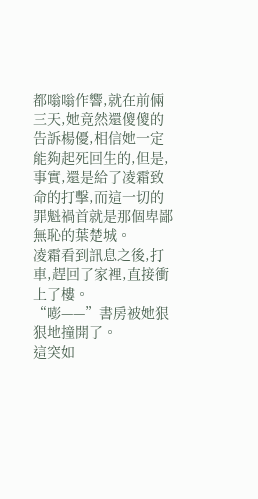都嗡嗡作響,就在前倆三天,她竟然還傻傻的告訴楊優,相信她一定能夠起死回生的,但是,事實,還是給了凌霜致命的打擊,而這一切的罪魁禍首就是那個卑鄙無恥的葉楚城。
凌霜看到訊息之後,打車,趕回了家裡,直接衝上了樓。
“嘭——”書房被她狠狠地撞開了。
這突如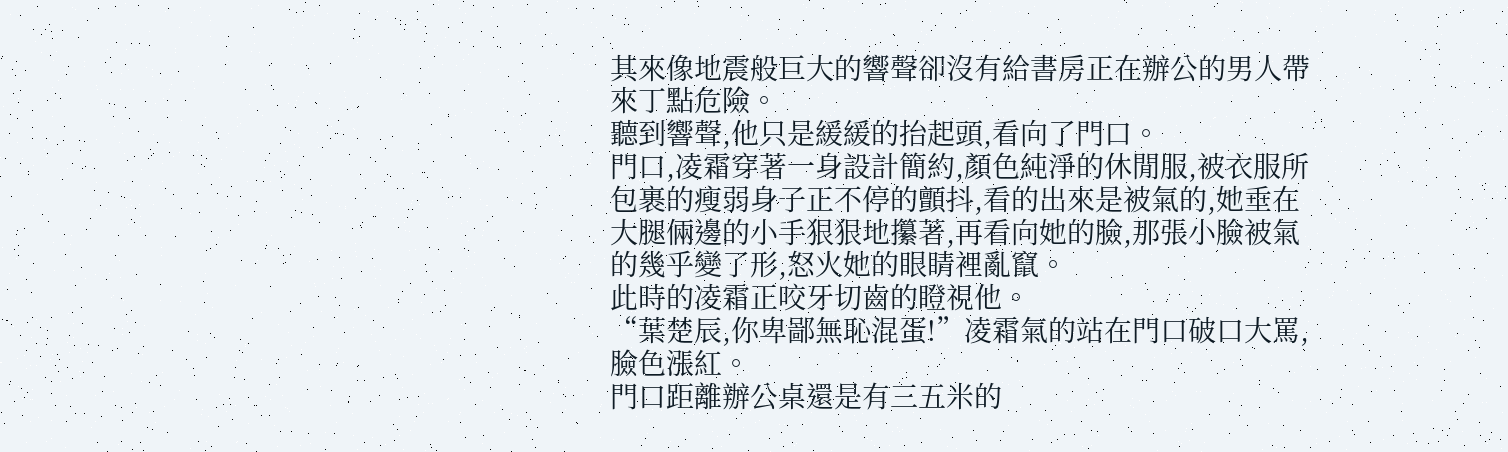其來像地震般巨大的響聲卻沒有給書房正在辦公的男人帶來丁點危險。
聽到響聲,他只是緩緩的抬起頭,看向了門口。
門口,凌霜穿著一身設計簡約,顏色純淨的休閒服,被衣服所包裹的瘦弱身子正不停的顫抖,看的出來是被氣的,她垂在大腿倆邊的小手狠狠地攥著,再看向她的臉,那張小臉被氣的幾乎變了形,怒火她的眼睛裡亂竄。
此時的凌霜正咬牙切齒的瞪視他。
“葉楚辰,你卑鄙無恥混蛋!”凌霜氣的站在門口破口大罵,臉色漲紅。
門口距離辦公桌還是有三五米的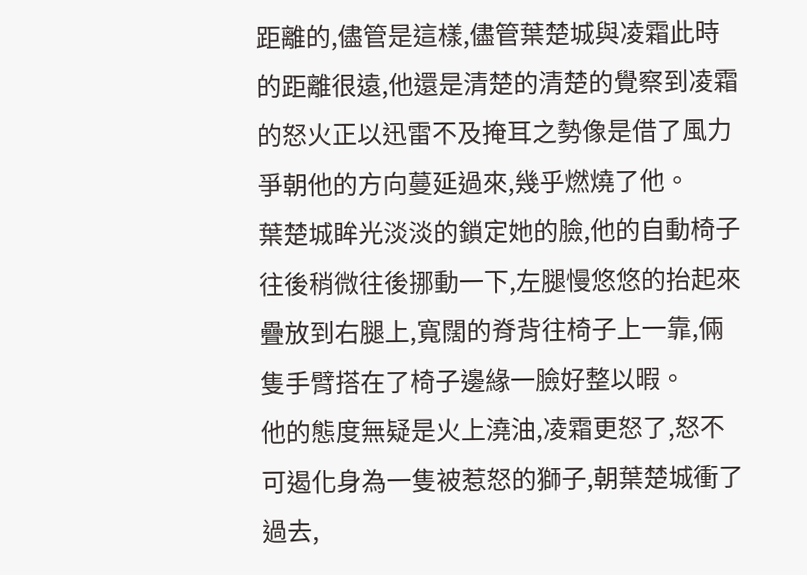距離的,儘管是這樣,儘管葉楚城與凌霜此時的距離很遠,他還是清楚的清楚的覺察到凌霜的怒火正以迅雷不及掩耳之勢像是借了風力爭朝他的方向蔓延過來,幾乎燃燒了他。
葉楚城眸光淡淡的鎖定她的臉,他的自動椅子往後稍微往後挪動一下,左腿慢悠悠的抬起來疊放到右腿上,寬闊的脊背往椅子上一靠,倆隻手臂搭在了椅子邊緣一臉好整以暇。
他的態度無疑是火上澆油,凌霜更怒了,怒不可遏化身為一隻被惹怒的獅子,朝葉楚城衝了過去,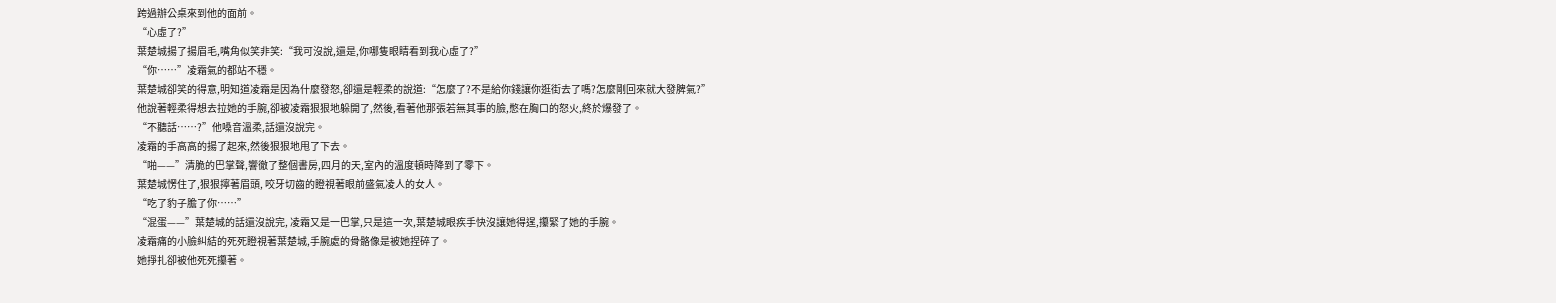跨過辦公桌來到他的面前。
“心虛了?”
葉楚城揚了揚眉毛,嘴角似笑非笑:“我可沒說,還是,你哪隻眼睛看到我心虛了?”
“你……”凌霜氣的都站不穩。
葉楚城卻笑的得意,明知道凌霜是因為什麼發怒,卻還是輕柔的說道:“怎麼了?不是給你錢讓你逛街去了嗎?怎麼剛回來就大發脾氣?”
他說著輕柔得想去拉她的手腕,卻被凌霜狠狠地躲開了,然後,看著他那張若無其事的臉,憋在胸口的怒火,終於爆發了。
“不聽話……?”他嗓音溫柔,話還沒說完。
凌霜的手高高的揚了起來,然後狠狠地甩了下去。
“啪——”清脆的巴掌聲,響徹了整個書房,四月的天,室內的溫度頓時降到了零下。
葉楚城愣住了,狠狠擰著眉頭, 咬牙切齒的瞪視著眼前盛氣凌人的女人。
“吃了豹子膽了你……”
“混蛋——”葉楚城的話還沒說完, 凌霜又是一巴掌,只是這一次,葉楚城眼疾手快沒讓她得逞,攥緊了她的手腕。
凌霜痛的小臉糾結的死死瞪視著葉楚城,手腕處的骨骼像是被她捏碎了。
她掙扎卻被他死死攥著。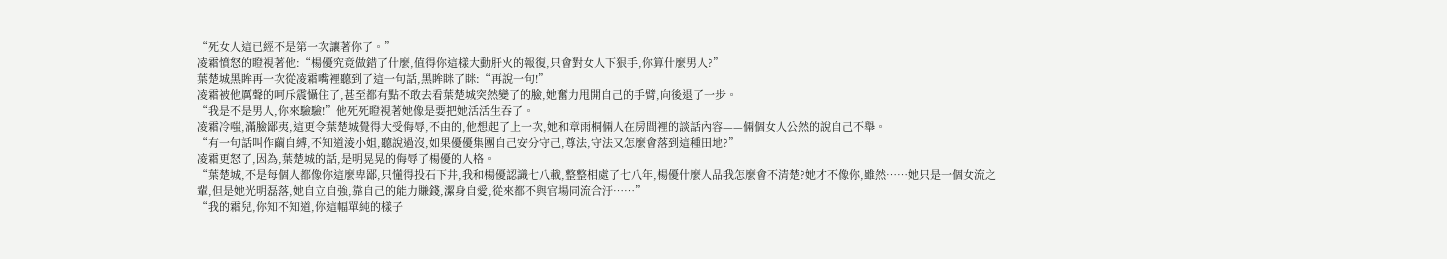“死女人這已經不是第一次讓著你了。”
凌霜憤怒的瞪視著他:“楊優究竟做錯了什麼,值得你這樣大動肝火的報復,只會對女人下狠手,你算什麼男人?”
葉楚城黑眸再一次從凌霜嘴裡聽到了這一句話,黑眸眯了眯:“再說一句!”
凌霜被他厲聲的呵斥震懾住了,甚至都有點不敢去看葉楚城突然變了的臉,她奮力甩開自己的手臂,向後退了一步。
“我是不是男人,你來驗驗!”他死死瞪視著她像是要把她活活生吞了。
凌霜冷嗤,滿臉鄙夷,這更令葉楚城覺得大受侮辱,不由的,他想起了上一次,她和章雨桐倆人在房間裡的談話內容——倆個女人公然的說自己不舉。
“有一句話叫作繭自縛,不知道淩小姐,聽說過沒,如果優優集團自己安分守己,尊法,守法又怎麼會落到這種田地?”
凌霜更怒了,因為,葉楚城的話,是明晃晃的侮辱了楊優的人格。
“葉楚城,不是每個人都像你這麼卑鄙,只懂得投石下井,我和楊優認識七八載,整整相處了七八年,楊優什麼人品我怎麼會不清楚?她才不像你,雖然……她只是一個女流之輩,但是她光明磊落,她自立自強,靠自己的能力賺錢,潔身自愛,從來都不與官場同流合汙……”
“我的霜兒,你知不知道,你這幅單純的樣子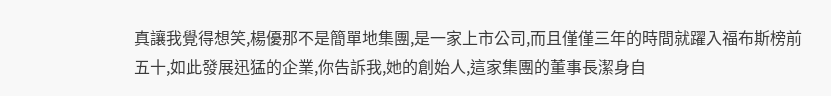真讓我覺得想笑,楊優那不是簡單地集團,是一家上市公司,而且僅僅三年的時間就躍入福布斯榜前五十,如此發展迅猛的企業,你告訴我,她的創始人,這家集團的董事長潔身自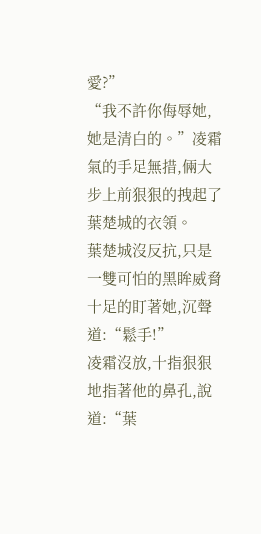愛?”
“我不許你侮辱她,她是清白的。”凌霜氣的手足無措,倆大步上前狠狠的拽起了葉楚城的衣領。
葉楚城沒反抗,只是一雙可怕的黑眸威脅十足的盯著她,沉聲道:“鬆手!”
凌霜沒放,十指狠狠地指著他的鼻孔,說道:“葉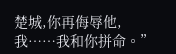楚城,你再侮辱他,我……我和你拼命。”